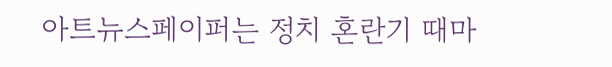아트뉴스페이퍼는 정치 혼란기 때마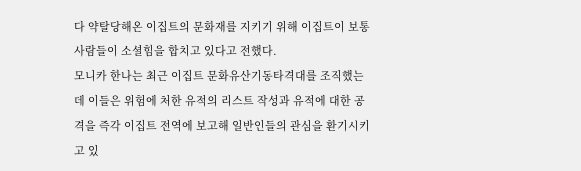다 약탈당해온 이집트의 문화재를 지키기 위해 이집트이 보통사람들이 소셜힘을 합치고 있다고 전했다.
모니카 한나는 최근 이집트 문화유산기동타격대를 조직했는데 이들은 위험에 처한 유적의 리스트 작성과 유적에 대한 공격을 즉각 이집트 전역에 보고해 일반인들의 관심을 환기시키고 있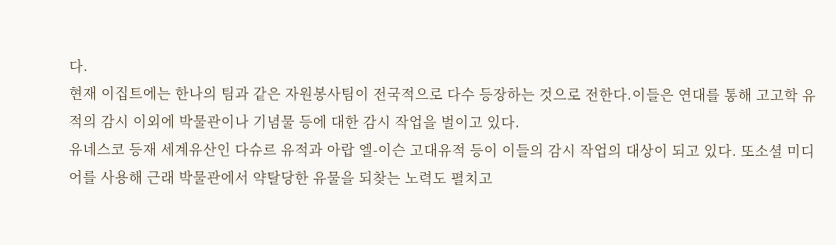다.
현재 이집트에는 한나의 팀과 같은 자원봉사팀이 전국적으로 다수 등장하는 것으로 전한다.이들은 연대를 통해 고고학 유적의 감시 이외에 박물관이나 기념물 등에 대한 감시 작업을 벌이고 있다.
유네스코 등재 세계유산인 다슈르 유적과 아랍 엘-이슨 고대유적 등이 이들의 감시 작업의 대상이 되고 있다. 또소셜 미디어를 사용해 근래 박물관에서 약탈당한 유물을 되찾는 노력도 펼치고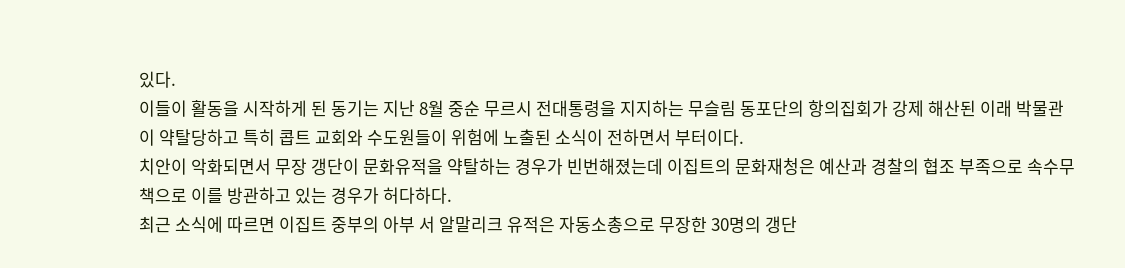있다.
이들이 활동을 시작하게 된 동기는 지난 8월 중순 무르시 전대통령을 지지하는 무슬림 동포단의 항의집회가 강제 해산된 이래 박물관이 약탈당하고 특히 콥트 교회와 수도원들이 위험에 노출된 소식이 전하면서 부터이다.
치안이 악화되면서 무장 갱단이 문화유적을 약탈하는 경우가 빈번해졌는데 이집트의 문화재청은 예산과 경찰의 협조 부족으로 속수무책으로 이를 방관하고 있는 경우가 허다하다.
최근 소식에 따르면 이집트 중부의 아부 서 알말리크 유적은 자동소총으로 무장한 30명의 갱단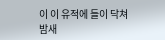이 이 유적에 들이 닥쳐 밤새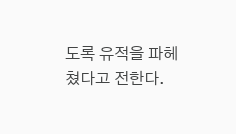도록 유적을 파헤쳤다고 전한다.